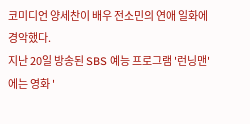코미디언 양세찬이 배우 전소민의 연애 일화에 경악했다.
지난 20일 방송된 SBS 예능 프로그램 '런닝맨'에는 영화 '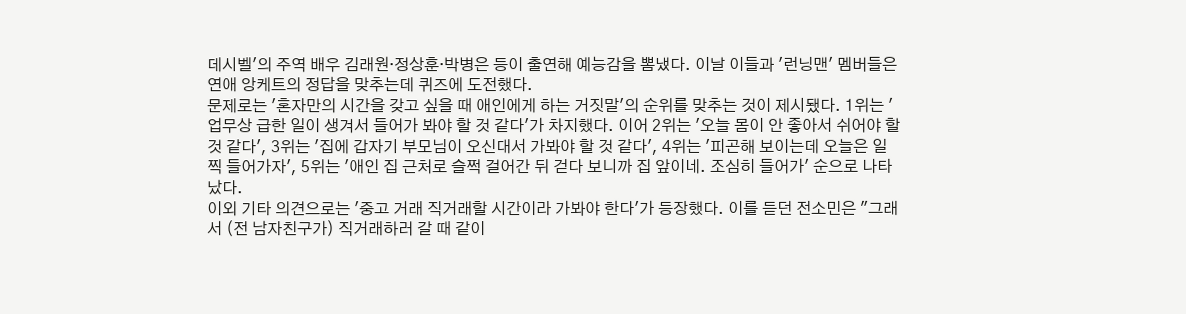데시벨'의 주역 배우 김래원·정상훈·박병은 등이 출연해 예능감을 뽐냈다. 이날 이들과 '런닝맨' 멤버들은 연애 앙케트의 정답을 맞추는데 퀴즈에 도전했다.
문제로는 '혼자만의 시간을 갖고 싶을 때 애인에게 하는 거짓말'의 순위를 맞추는 것이 제시됐다. 1위는 '업무상 급한 일이 생겨서 들어가 봐야 할 것 같다'가 차지했다. 이어 2위는 '오늘 몸이 안 좋아서 쉬어야 할 것 같다', 3위는 '집에 갑자기 부모님이 오신대서 가봐야 할 것 같다', 4위는 '피곤해 보이는데 오늘은 일찍 들어가자', 5위는 '애인 집 근처로 슬쩍 걸어간 뒤 걷다 보니까 집 앞이네. 조심히 들어가' 순으로 나타났다.
이외 기타 의견으로는 '중고 거래 직거래할 시간이라 가봐야 한다'가 등장했다. 이를 듣던 전소민은 "그래서 (전 남자친구가) 직거래하러 갈 때 같이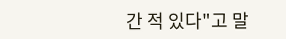간 적 있다"고 말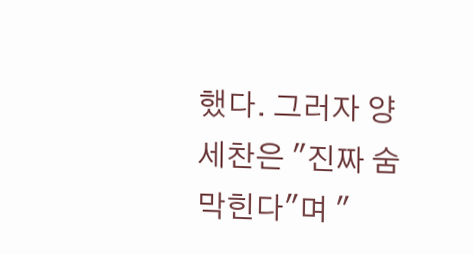했다. 그러자 양세찬은 "진짜 숨 막힌다"며 "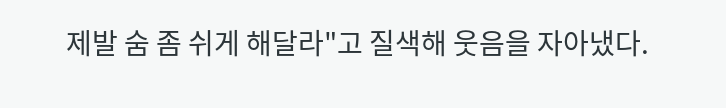제발 숨 좀 쉬게 해달라"고 질색해 웃음을 자아냈다.